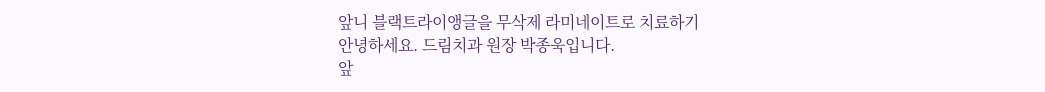앞니 블랙트라이앵글을 무삭제 라미네이트로 치료하기
안녕하세요. 드림치과 원장 박종욱입니다.
앞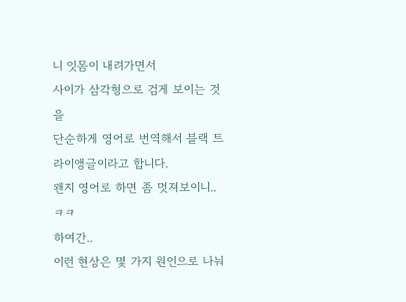니 잇몸이 내려가면서
사이가 삼각형으로 검게 보이는 것을
단순하게 영어로 번역해서 블랙 트라이앵글이라고 합니다.
왠지 영어로 하면 좀 멋져보이니..ㅋㅋ
하여간..
이런 현상은 몇 가지 원인으로 나눠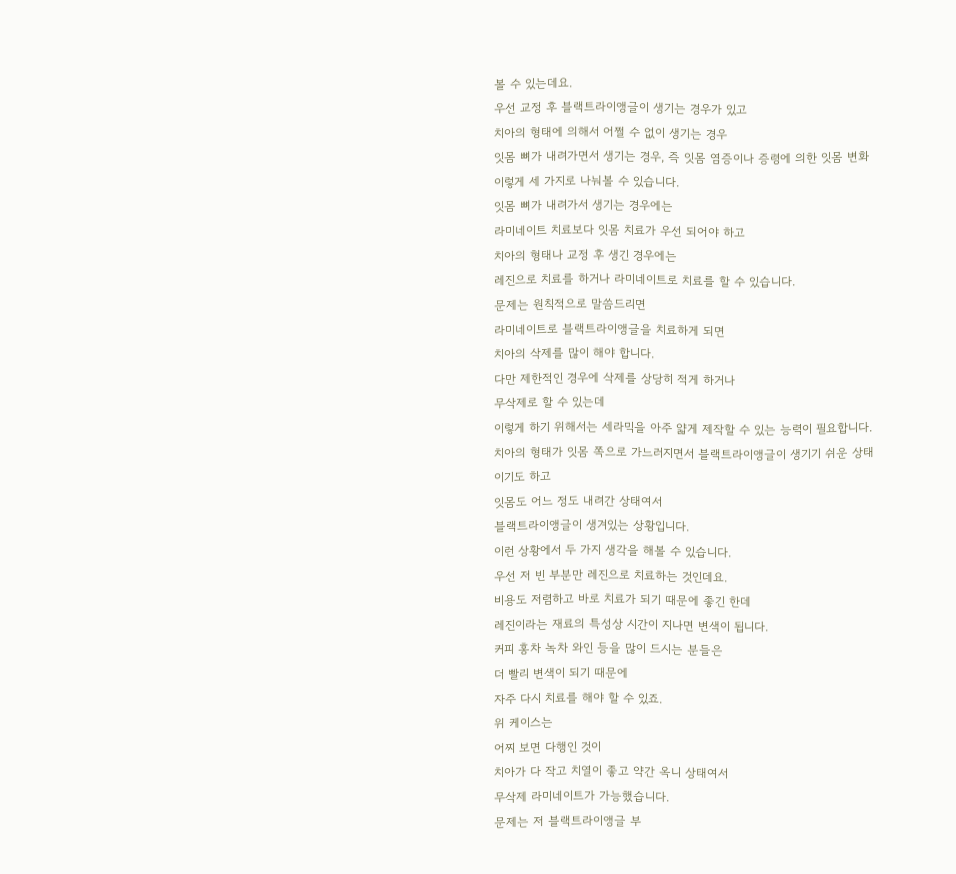볼 수 있는데요.
우선 교정 후 블랙트라이앵글이 생기는 경우가 있고
치아의 형태에 의해서 어쩔 수 없이 생기는 경우
잇몸 뼈가 내려가면서 생기는 경우, 즉 잇몸 염증이나 증령에 의한 잇몸 변화
이렇게 세 가지로 나눠볼 수 있습니다.
잇몸 뼈가 내려가서 생기는 경우에는
라미네이트 치료보다 잇몸 치료가 우선 되어야 하고
치아의 형태나 교정 후 생긴 경우에는
레진으로 치료를 하거나 라미네이트로 치료를 할 수 있습니다.
문제는 원칙적으로 말씀드리면
라미네이트로 블랙트라이앵글을 치료하게 되면
치아의 삭제를 많이 해야 합니다.
다만 제한적인 경우에 삭제를 상당히 적게 하거나
무삭제로 할 수 있는데
이렇게 하기 위해서는 세라믹을 아주 얇게 제작할 수 있는 능력이 필요합니다.
치아의 형태가 잇몸 쪽으로 가느러지면서 블랙트라이앵글이 생기기 쉬운 상태이기도 하고
잇몸도 어느 정도 내려간 상태여서
블랙트라이앵글이 생겨있는 상황입니다.
이런 상황에서 두 가지 생각을 해볼 수 있습니다.
우선 저 빈 부분만 레진으로 치료하는 것인데요.
비용도 저렴하고 바로 치료가 되기 때문에 좋긴 한데
레진이라는 재료의 특성상 시간이 지나면 변색이 됩니다.
커피 홍차 녹차 와인 등을 많이 드시는 분들은
더 빨리 변색이 되기 때문에
자주 다시 치료를 해야 할 수 있죠.
위 케이스는
어찌 보면 다행인 것이
치아가 다 작고 치열이 좋고 약간 옥니 상태여서
무삭제 라미네이트가 가능했습니다.
문제는 저 블랙트라이앵글 부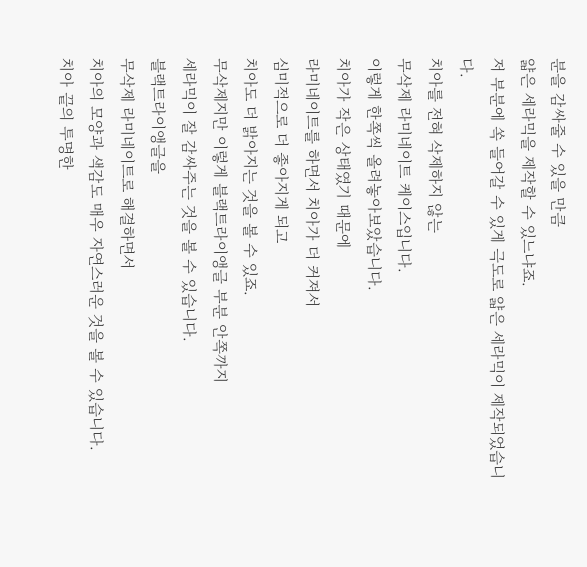분을 감싸줄 수 있을 만큼
얇은 세라믹을 제작할 수 있느냐죠.
저 부분에 쏙 들어갈 수 있게 극도로 얇은 세라믹이 제작되었습니다.
치아를 전혀 삭제하지 않는
무삭제 라미네이트 케이스입니다.
이렇게 한쪽씩 올려놓아보았습니다.
치아가 작은 상태였기 때문에
라미네이트를 하면서 치아가 더 커져서
심미적으로 더 좋아지게 되고
치아도 더 밝아지는 것을 볼 수 있죠.
무삭제지만 이렇게 블랙트라이앵글 부분 안쪽까지
세라믹이 잘 감싸주는 것을 볼 수 있습니다.
블랙트라이앵글을
무삭제 라미네이트로 해결하면서
치아의 모양과 색감도 매우 자연스러운 것을 볼 수 있습니다.
치아 끝의 투명한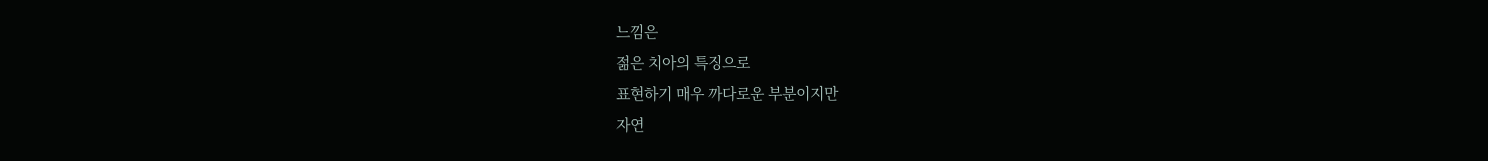느낌은
젊은 치아의 특징으로
표현하기 매우 까다로운 부분이지만
자연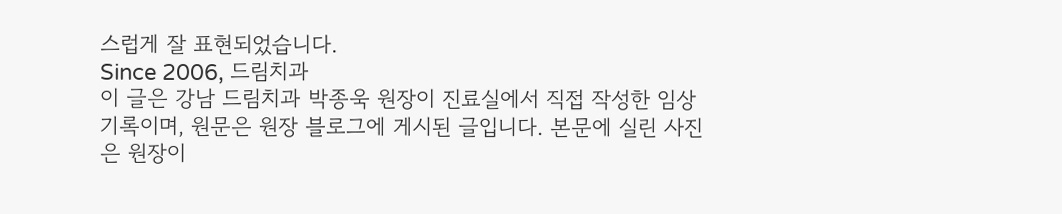스럽게 잘 표현되었습니다.
Since 2006, 드림치과
이 글은 강남 드림치과 박종욱 원장이 진료실에서 직접 작성한 임상 기록이며, 원문은 원장 블로그에 게시된 글입니다. 본문에 실린 사진은 원장이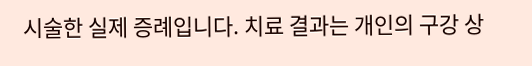시술한 실제 증례입니다. 치료 결과는 개인의 구강 상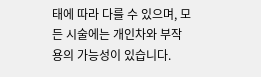태에 따라 다를 수 있으며, 모든 시술에는 개인차와 부작용의 가능성이 있습니다.